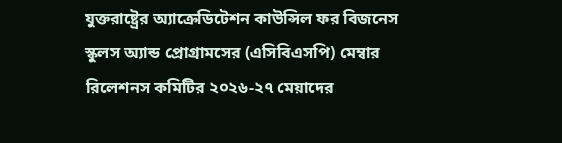যুক্তরাষ্ট্রের অ্যাক্রেডিটেশন কাউন্সিল ফর বিজনেস স্কুলস অ্যান্ড প্রোগ্রামসের (এসিবিএসপি) মেম্বার রিলেশনস কমিটির ২০২৬-২৭ মেয়াদের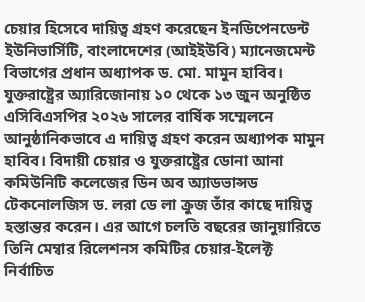চেয়ার হিসেবে দায়িত্ব গ্রহণ করেছেন ইনডিপেনডেন্ট ইউনিভার্সিটি, বাংলাদেশের (আইইউবি) ম্যানেজমেন্ট বিভাগের প্রধান অধ্যাপক ড. মো. মামুন হাবিব।
যুক্তরাষ্ট্রের অ্যারিজোনায় ১০ থেকে ১৩ জুন অনুষ্ঠিত এসিবিএসপির ২০২৬ সালের বার্ষিক সম্মেলনে আনুষ্ঠানিকভাবে এ দায়িত্ব গ্রহণ করেন অধ্যাপক মামুন হাবিব। বিদায়ী চেয়ার ও যুক্তরাষ্ট্রের ডোনা আনা কমিউনিটি কলেজের ডিন অব অ্যাডভান্সড টেকনোলজিস ড. লরা ডে লা ক্রুজ তাঁর কাছে দায়িত্ব হস্তান্তর করেন। এর আগে চলতি বছরের জানুয়ারিতে তিনি মেম্বার রিলেশনস কমিটির চেয়ার-ইলেক্ট নির্বাচিত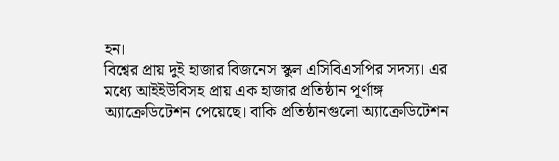হন।
বিশ্বের প্রায় দুই হাজার বিজনেস স্কুল এসিবিএসপির সদস্য। এর মধ্যে আইইউবিসহ প্রায় এক হাজার প্রতিষ্ঠান পূর্ণাঙ্গ অ্যাক্রেডিটেশন পেয়েছে। বাকি প্রতিষ্ঠানগুলো অ্যাক্রেডিটেশন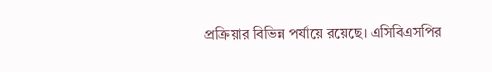প্রক্রিয়ার বিভিন্ন পর্যায়ে রয়েছে। এসিবিএসপির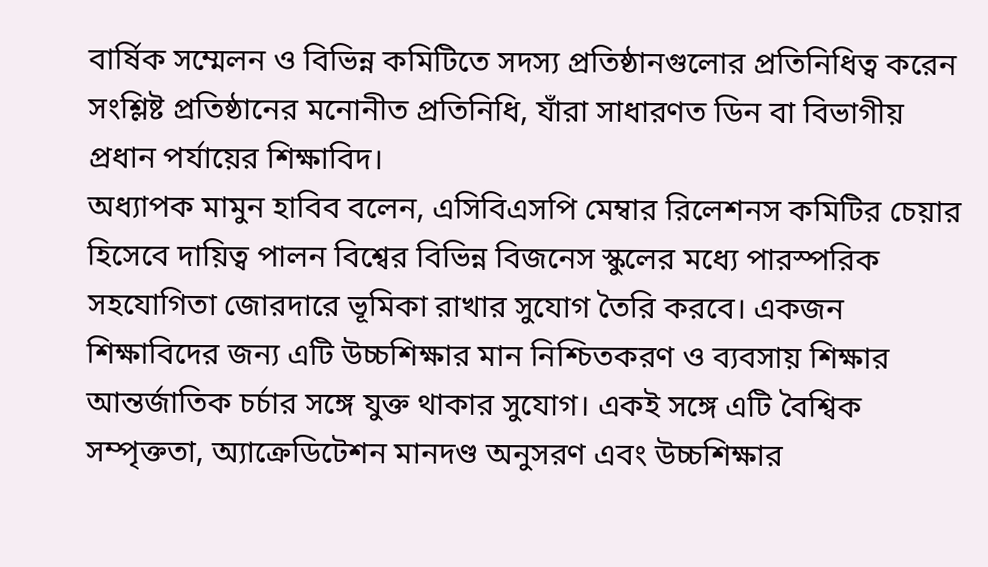বার্ষিক সম্মেলন ও বিভিন্ন কমিটিতে সদস্য প্রতিষ্ঠানগুলোর প্রতিনিধিত্ব করেন সংশ্লিষ্ট প্রতিষ্ঠানের মনোনীত প্রতিনিধি, যাঁরা সাধারণত ডিন বা বিভাগীয় প্রধান পর্যায়ের শিক্ষাবিদ।
অধ্যাপক মামুন হাবিব বলেন, এসিবিএসপি মেম্বার রিলেশনস কমিটির চেয়ার হিসেবে দায়িত্ব পালন বিশ্বের বিভিন্ন বিজনেস স্কুলের মধ্যে পারস্পরিক সহযোগিতা জোরদারে ভূমিকা রাখার সুযোগ তৈরি করবে। একজন শিক্ষাবিদের জন্য এটি উচ্চশিক্ষার মান নিশ্চিতকরণ ও ব্যবসায় শিক্ষার আন্তর্জাতিক চর্চার সঙ্গে যুক্ত থাকার সুযোগ। একই সঙ্গে এটি বৈশ্বিক সম্পৃক্ততা, অ্যাক্রেডিটেশন মানদণ্ড অনুসরণ এবং উচ্চশিক্ষার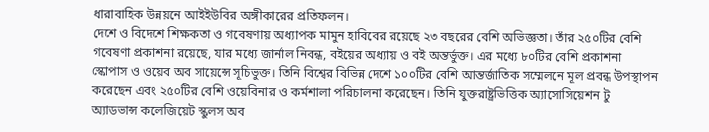ধারাবাহিক উন্নয়নে আইইউবির অঙ্গীকারের প্রতিফলন।
দেশে ও বিদেশে শিক্ষকতা ও গবেষণায় অধ্যাপক মামুন হাবিবের রয়েছে ২৩ বছরের বেশি অভিজ্ঞতা। তাঁর ২৫০টির বেশি গবেষণা প্রকাশনা রয়েছে, যার মধ্যে জার্নাল নিবন্ধ, বইয়ের অধ্যায় ও বই অন্তর্ভুক্ত। এর মধ্যে ৮০টির বেশি প্রকাশনা স্কোপাস ও ওয়েব অব সায়েন্সে সূচিভুক্ত। তিনি বিশ্বের বিভিন্ন দেশে ১০০টির বেশি আন্তর্জাতিক সম্মেলনে মূল প্রবন্ধ উপস্থাপন করেছেন এবং ২৫০টির বেশি ওয়েবিনার ও কর্মশালা পরিচালনা করেছেন। তিনি যুক্তরাষ্ট্রভিত্তিক অ্যাসোসিয়েশন টু অ্যাডভান্স কলেজিয়েট স্কুলস অব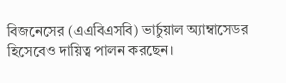বিজনেসের (এএবিএসবি) ভার্চুয়াল অ্যাম্বাসেডর হিসেবেও দায়িত্ব পালন করছেন।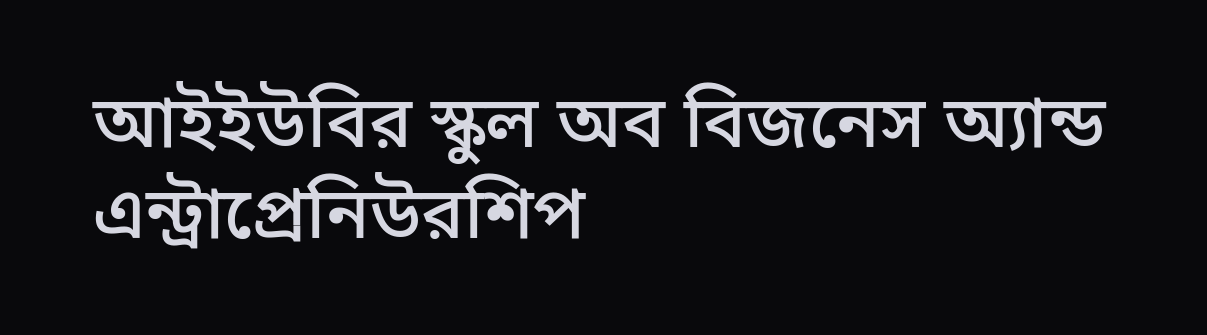আইইউবির স্কুল অব বিজনেস অ্যান্ড এন্ট্রাপ্রেনিউরশিপ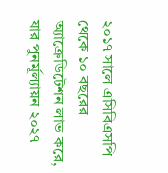২০১৭ সালে এসিবিএসপি থেকে ১০ বছরের অ্যাক্রেডিটেশন লাভ করে, যার পুনর্মূল্যায়ন ২০২৭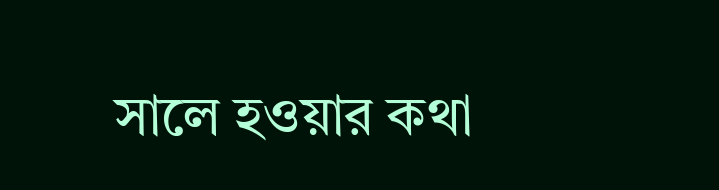সালে হওয়ার কথা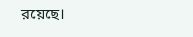রয়েছে।